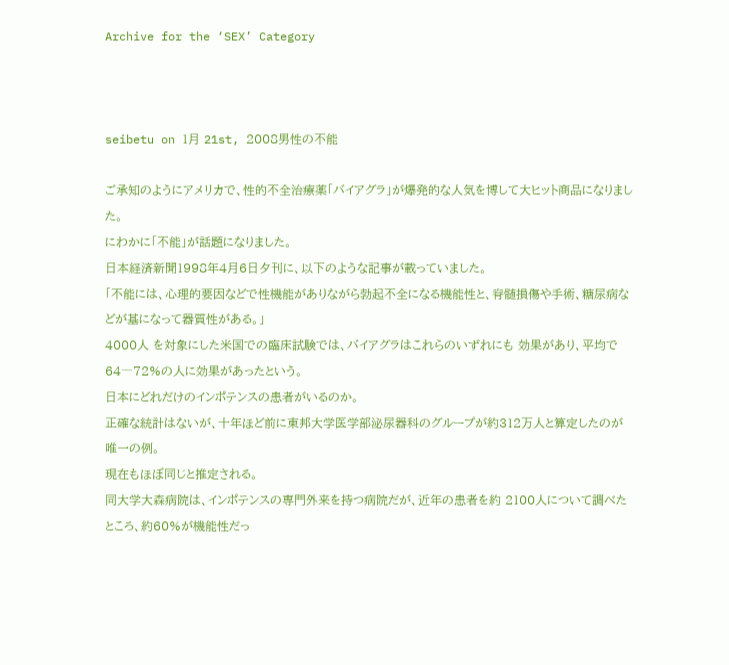Archive for the ‘SEX’ Category



seibetu on 1月 21st, 2008男性の不能

ご承知のようにアメリカで、性的不全治療薬「バイアグラ」が爆発的な人気を博して大ヒット商品になりました。
にわかに「不能」が話題になりました。
日本経済新聞1998年4月6日夕刊に、以下のような記事が載っていました。
「不能には、心理的要因などで性機能がありながら勃起不全になる機能性と、脊髄損傷や手術、糖尿病などが基になって器質性がある。」
4000人 を対象にした米国での臨床試験では、バイアグラはこれらのいずれにも 効果があり、平均で64―72%の人に効果があったという。
日本にどれだけのインポテンスの患者がいるのか。
正確な統計はないが、十年ほど前に東邦大学医学部泌尿器科のグループが約312万人と算定したのが唯一の例。
現在もほぼ同じと推定される。
同大学大森病院は、インポテンスの専門外来を持つ病院だが、近年の患者を約 2100人について調べたところ、約60%が機能性だっ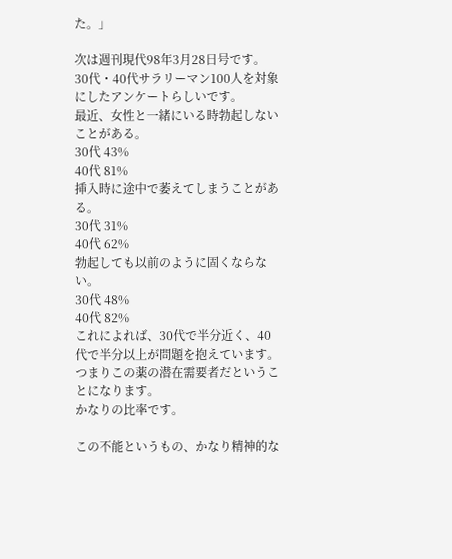た。」

次は週刊現代98年3月28日号です。
30代・40代サラリーマン100人を対象にしたアンケートらしいです。
最近、女性と一緒にいる時勃起しないことがある。
30代 43%
40代 81%
挿入時に途中で萎えてしまうことがある。
30代 31%
40代 62%
勃起しても以前のように固くならない。
30代 48%
40代 82%
これによれば、30代で半分近く、40代で半分以上が問題を抱えています。
つまりこの薬の潜在需要者だということになります。
かなりの比率です。

この不能というもの、かなり精神的な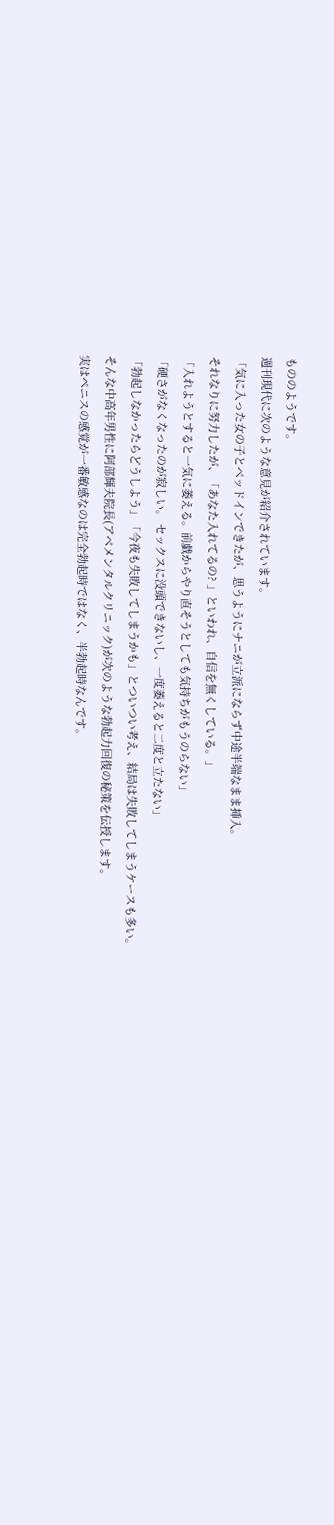もののようです。
週刊現代に次のような意見が紹介されています。
「気に入った女の子とベッドインできたが、思うようにナニが立派にならず中途半端なまま挿入。
それなりに努力したが、「あなた入れてるの? 」といわれ、自信を無くしている。」
「入れようとすると一気に萎える。前戯からやり直そうとしても気持ちがもうのらない」
「硬さがなくなったのが寂しい。 セックスに没頭できないし、一度萎えると二度と立たない」
「勃起しなかったらどうしよう」「今夜も失敗してしまうかも」とついつい考え、結局は失敗してしまうケースも多い。
そんな中高年男性に阿部輝夫院長(アベメンタルクリニック)が次のような勃起力回復の秘策を伝授します。
実はペニスの感覚が一番敏感なのは完全勃起時ではなく、半勃起時なんです。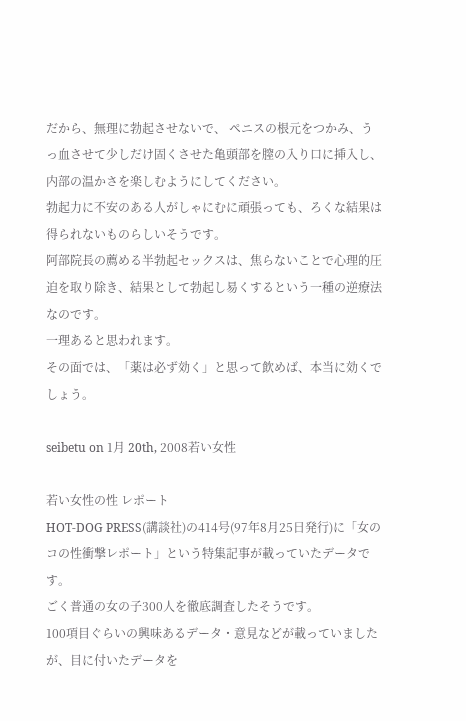だから、無理に勃起させないで、 ペニスの根元をつかみ、うっ血させて少しだけ固くさせた亀頭部を膣の入り口に挿入し、内部の温かさを楽しむようにしてください。
勃起力に不安のある人がしゃにむに頑張っても、ろくな結果は得られないものらしいそうです。
阿部院長の薦める半勃起セックスは、焦らないことで心理的圧迫を取り除き、結果として勃起し易くするという一種の逆療法なのです。
一理あると思われます。
その面では、「薬は必ず効く」と思って飲めば、本当に効くでしょう。

seibetu on 1月 20th, 2008若い女性

若い女性の性 レポート
HOT-DOG PRESS(講談社)の414号(97年8月25日発行)に「女のコの性衝撃レポート」という特集記事が載っていたデータです。
ごく普通の女の子300人を徹底調査したそうです。
100項目ぐらいの興味あるデータ・意見などが載っていましたが、目に付いたデータを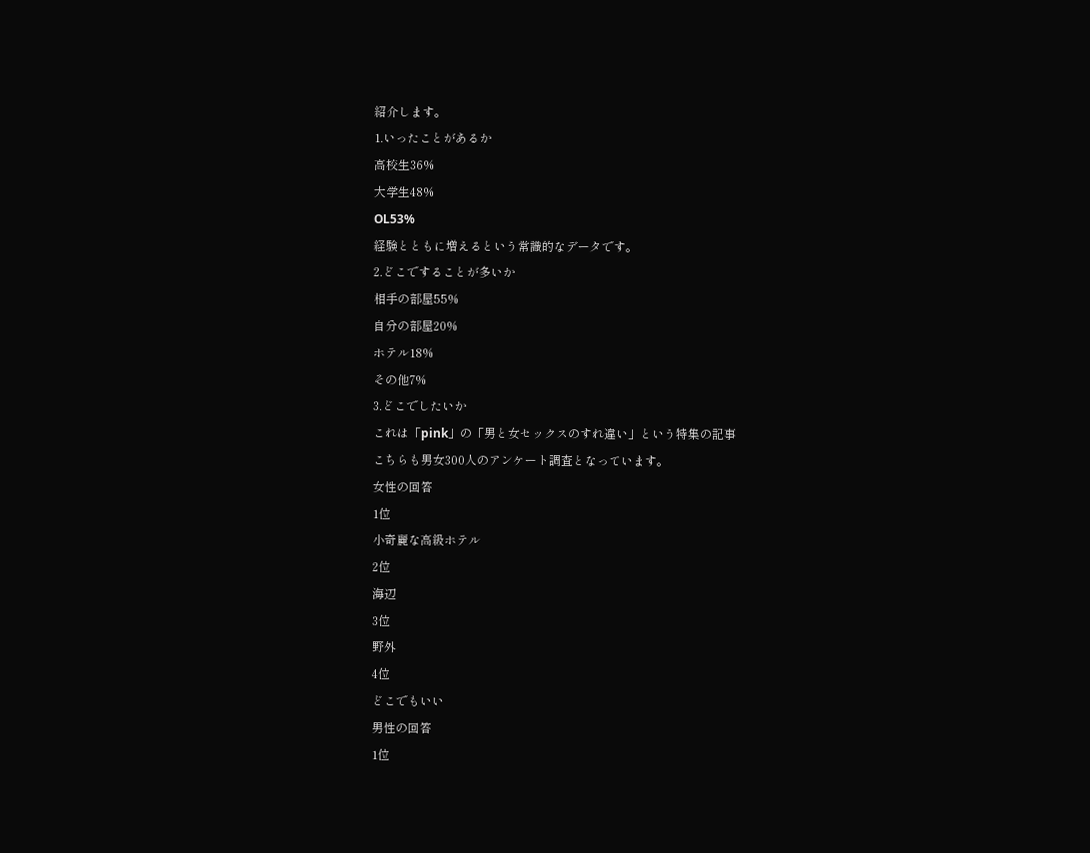紹介します。
1.いったことがあるか
高校生36%
大学生48%
OL53%
経験とともに増えるという常識的なデータです。
2.どこですることが多いか
相手の部屋55%
自分の部屋20%
ホテル18%
その他7%
3.どこでしたいか
これは「pink」の「男と女セックスのすれ違い」という特集の記事
こちらも男女300人のアンケート調査となっています。
女性の回答
1位
小奇麗な高級ホテル
2位
海辺
3位
野外
4位
どこでもいい
男性の回答
1位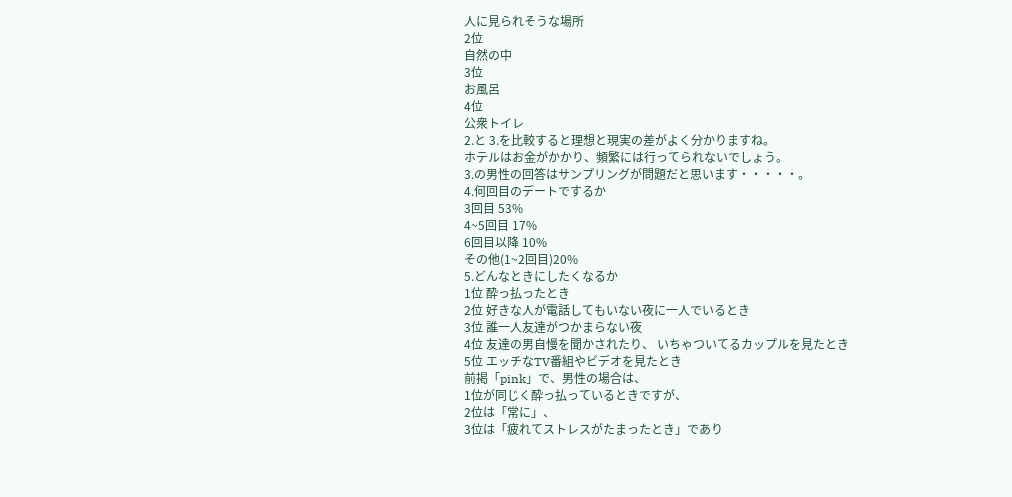人に見られそうな場所
2位
自然の中
3位
お風呂
4位
公衆トイレ
2.と 3.を比較すると理想と現実の差がよく分かりますね。
ホテルはお金がかかり、頻繁には行ってられないでしょう。
3.の男性の回答はサンプリングが問題だと思います・・・・・。
4.何回目のデートでするか
3回目 53%
4~5回目 17%
6回目以降 10%
その他(1~2回目)20%
5.どんなときにしたくなるか
1位 酔っ払ったとき
2位 好きな人が電話してもいない夜に一人でいるとき
3位 誰一人友達がつかまらない夜
4位 友達の男自慢を聞かされたり、 いちゃついてるカップルを見たとき
5位 エッチなTV番組やビデオを見たとき
前掲「pink」で、男性の場合は、
1位が同じく酔っ払っているときですが、
2位は「常に」、
3位は「疲れてストレスがたまったとき」であり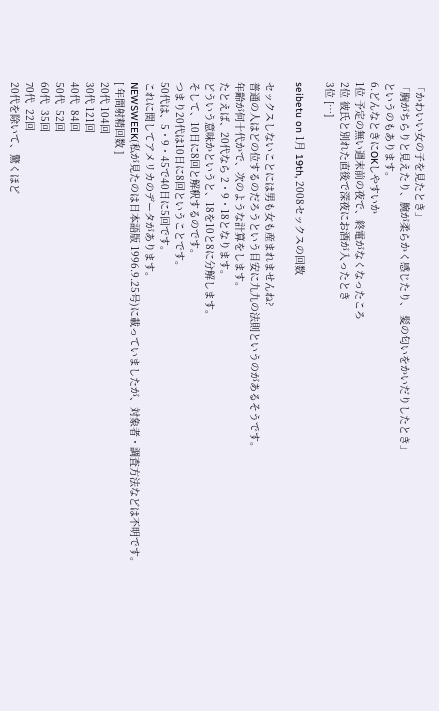「かわいい女の子を見たとき」
「胸がちらりと見えたり、腕が柔らかく感じたり、 髪の匂いをかいだりしたとき」
というのもあります。
6.どんなときにOKしやすいか
1位 予定の無い週末前の夜で、終電がなくなったころ
2位 彼氏と別れた直後で深夜にお酒が入ったとき
3位 […]

seibetu on 1月 19th, 2008セックスの回数

セックスしないことには男も女も産まれませんね?
普通の人はどの位するのだろうという目安に九九の法則というのがあるそうです。
年齢が何十代かで、次のような計算をします。
たとえば、20代なら 2・9・18となります。
どういう意味かというと、18を10と8に分解します。
そして、10日に8回と解釈するのです。
つまり20代は10日に8回ということです。
50代は、5・9・45で40日に5回です。
これに関してアメリカのデータがあります。
NEWSWEEK(私が見たのは日本語版 1996.9.25号)に載っていましたが、対象者・調査方法などは不明です。
[ 年間射精回数 ]
20代 104回
30代 121回
40代  84回
50代  52回
60代  35回
70代  22回
20代を除いて、驚くほど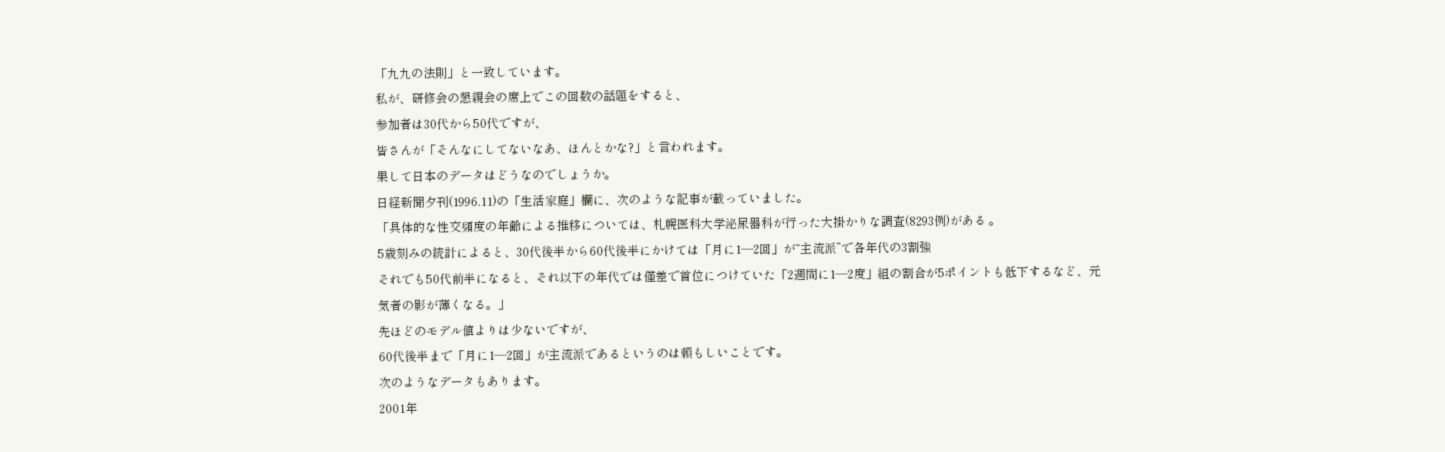「九九の法則」と一致しています。
私が、研修会の懇親会の席上でこの回数の話題をすると、
参加者は30代から50代ですが、
皆さんが「そんなにしてないなあ、ほんとかな?」と言われます。
果して日本のデータはどうなのでしょうか。
日経新聞夕刊(1996.11)の「生活家庭」欄に、次のような記事が載っていました。
「具体的な性交頻度の年齢による推移については、札幌医科大学泌尿器科が行った大掛かりな調査(8293例)がある 。
5歳刻みの統計によると、30代後半から60代後半にかけては「月に1―2回」が“主流派”で各年代の3割強
それでも50代前半になると、それ以下の年代では僅差で首位につけていた「2週間に1―2度」組の割合が5ポイントも低下するなど、元気者の影が薄くなる。」
先ほどのモデル値よりは少ないですが、
60代後半まで「月に1―2回」が主流派であるというのは頼もしいことです。
次のようなデータもあります。
2001年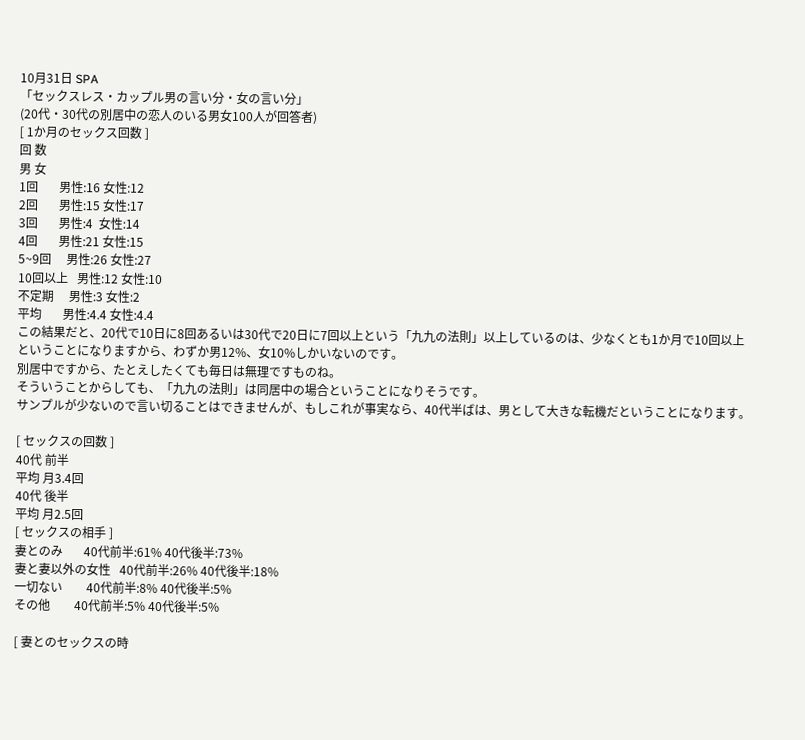10月31日 SPA
「セックスレス・カップル男の言い分・女の言い分」
(20代・30代の別居中の恋人のいる男女100人が回答者)
[ 1か月のセックス回数 ]
回 数
男 女
1回       男性:16 女性:12
2回       男性:15 女性:17
3回       男性:4  女性:14
4回       男性:21 女性:15
5~9回     男性:26 女性:27
10回以上   男性:12 女性:10
不定期     男性:3 女性:2
平均       男性:4.4 女性:4.4
この結果だと、20代で10日に8回あるいは30代で20日に7回以上という「九九の法則」以上しているのは、少なくとも1か月で10回以上ということになりますから、わずか男12%、女10%しかいないのです。
別居中ですから、たとえしたくても毎日は無理ですものね。
そういうことからしても、「九九の法則」は同居中の場合ということになりそうです。
サンプルが少ないので言い切ることはできませんが、もしこれが事実なら、40代半ばは、男として大きな転機だということになります。

[ セックスの回数 ]
40代 前半
平均 月3.4回
40代 後半
平均 月2.5回
[ セックスの相手 ]
妻とのみ       40代前半:61% 40代後半:73%
妻と妻以外の女性   40代前半:26% 40代後半:18%
一切ない        40代前半:8% 40代後半:5%
その他        40代前半:5% 40代後半:5%

[ 妻とのセックスの時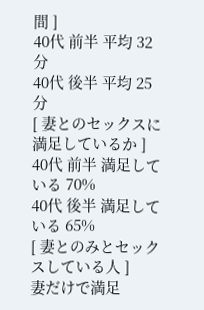間 ]
40代 前半 平均 32分
40代 後半 平均 25分
[ 妻とのセックスに満足しているか ]
40代 前半 満足している 70%
40代 後半 満足している 65%
[ 妻とのみとセックスしている人 ]
妻だけで満足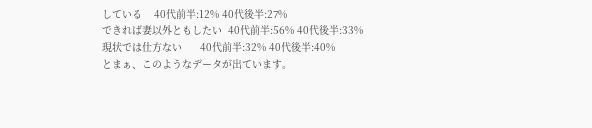している    40代前半:12% 40代後半:27%
できれば妻以外ともしたい  40代前半:56% 40代後半:33%
現状では仕方ない      40代前半:32% 40代後半:40%
とまぁ、このようなデータが出ています。